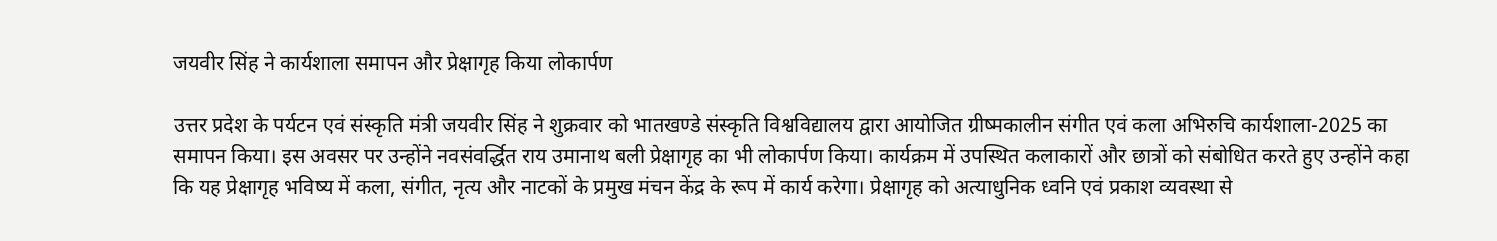जयवीर सिंह ने कार्यशाला समापन और प्रेक्षागृह किया लोकार्पण

उत्तर प्रदेश के पर्यटन एवं संस्कृति मंत्री जयवीर सिंह ने शुक्रवार को भातखण्डे संस्कृति विश्वविद्यालय द्वारा आयोजित ग्रीष्मकालीन संगीत एवं कला अभिरुचि कार्यशाला-2025 का समापन किया। इस अवसर पर उन्होंने नवसंवर्द्धित राय उमानाथ बली प्रेक्षागृह का भी लोकार्पण किया। कार्यक्रम में उपस्थित कलाकारों और छात्रों को संबोधित करते हुए उन्होंने कहा कि यह प्रेक्षागृह भविष्य में कला, संगीत, नृत्य और नाटकों के प्रमुख मंचन केंद्र के रूप में कार्य करेगा। प्रेक्षागृह को अत्याधुनिक ध्वनि एवं प्रकाश व्यवस्था से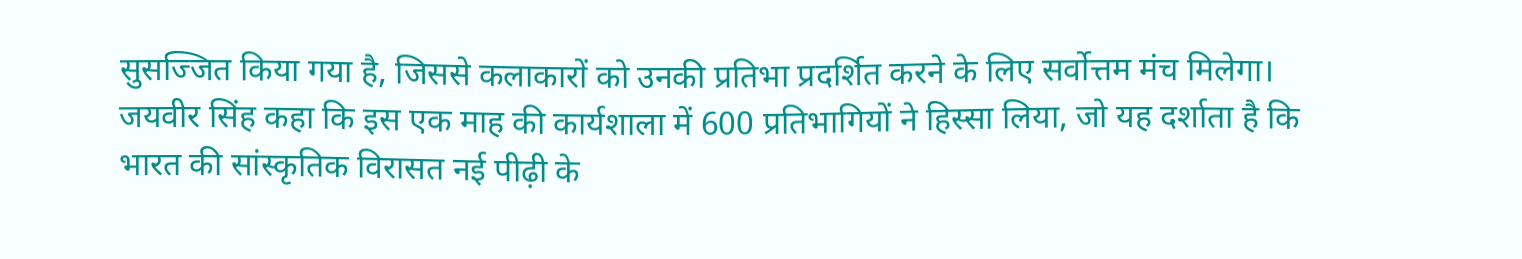सुसज्जित किया गया है, जिससे कलाकारों को उनकी प्रतिभा प्रदर्शित करने के लिए सर्वोत्तम मंच मिलेगा। जयवीर सिंह कहा कि इस एक माह की कार्यशाला में 600 प्रतिभागियों ने हिस्सा लिया, जो यह दर्शाता है कि भारत की सांस्कृतिक विरासत नई पीढ़ी के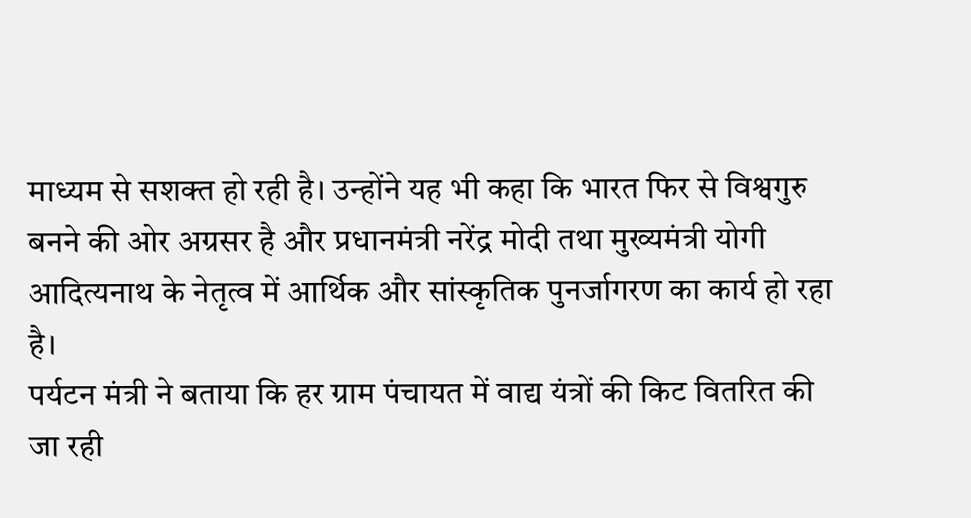माध्यम से सशक्त हो रही है। उन्होंने यह भी कहा कि भारत फिर से विश्वगुरु बनने की ओर अग्रसर है और प्रधानमंत्री नरेंद्र मोदी तथा मुख्यमंत्री योगी आदित्यनाथ के नेतृत्व में आर्थिक और सांस्कृतिक पुनर्जागरण का कार्य हो रहा है।
पर्यटन मंत्री ने बताया कि हर ग्राम पंचायत में वाद्य यंत्रों की किट वितरित की जा रही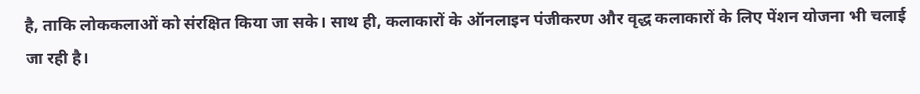है, ताकि लोककलाओं को संरक्षित किया जा सके। साथ ही, कलाकारों के ऑनलाइन पंजीकरण और वृद्ध कलाकारों के लिए पेंशन योजना भी चलाई जा रही है।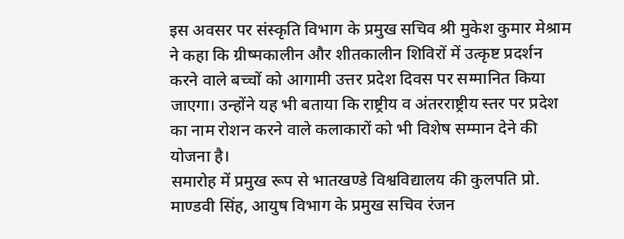इस अवसर पर संस्कृति विभाग के प्रमुख सचिव श्री मुकेश कुमार मेश्राम ने कहा कि ग्रीष्मकालीन और शीतकालीन शिविरों में उत्कृष्ट प्रदर्शन करने वाले बच्चों को आगामी उत्तर प्रदेश दिवस पर सम्मानित किया जाएगा। उन्होंने यह भी बताया कि राष्ट्रीय व अंतरराष्ट्रीय स्तर पर प्रदेश का नाम रोशन करने वाले कलाकारों को भी विशेष सम्मान देने की योजना है।
समारोह में प्रमुख रूप से भातखण्डे विश्वविद्यालय की कुलपति प्रो. माण्डवी सिंह, आयुष विभाग के प्रमुख सचिव रंजन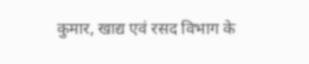कुमार, खाद्य एवं रसद विभाग के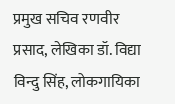प्रमुख सचिव रणवीर प्रसाद, लेखिका डॉ. विद्या विन्दु सिंह, लोकगायिका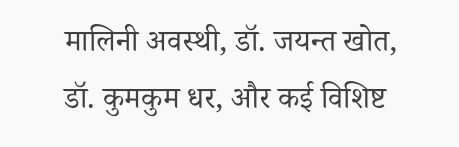मालिनी अवस्थी, डॉ. जयन्त खोत, डॉ. कुमकुम धर, और कई विशिष्ट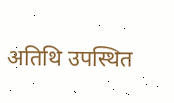अतिथि उपस्थित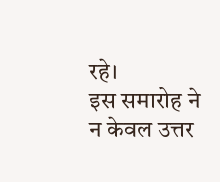रहे।
इस समारोह ने न केवल उत्तर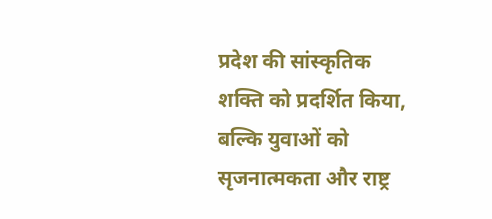प्रदेश की सांस्कृतिक शक्ति को प्रदर्शित किया, बल्कि युवाओं को सृजनात्मकता और राष्ट्र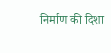निर्माण की दिशा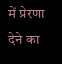में प्रेरणा देने का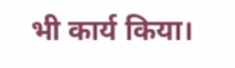भी कार्य किया।